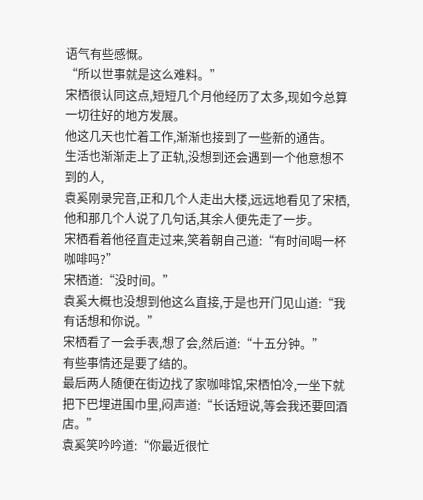语气有些感慨。
“所以世事就是这么难料。”
宋栖很认同这点,短短几个月他经历了太多,现如今总算一切往好的地方发展。
他这几天也忙着工作,渐渐也接到了一些新的通告。
生活也渐渐走上了正轨,没想到还会遇到一个他意想不到的人,
袁奚刚录完音,正和几个人走出大楼,远远地看见了宋栖,他和那几个人说了几句话,其余人便先走了一步。
宋栖看着他径直走过来,笑着朝自己道:“有时间喝一杯咖啡吗?”
宋栖道:“没时间。”
袁奚大概也没想到他这么直接,于是也开门见山道:“我有话想和你说。”
宋栖看了一会手表,想了会,然后道:“十五分钟。”
有些事情还是要了结的。
最后两人随便在街边找了家咖啡馆,宋栖怕冷,一坐下就把下巴埋进围巾里,闷声道:“长话短说,等会我还要回酒店。”
袁奚笑吟吟道:“你最近很忙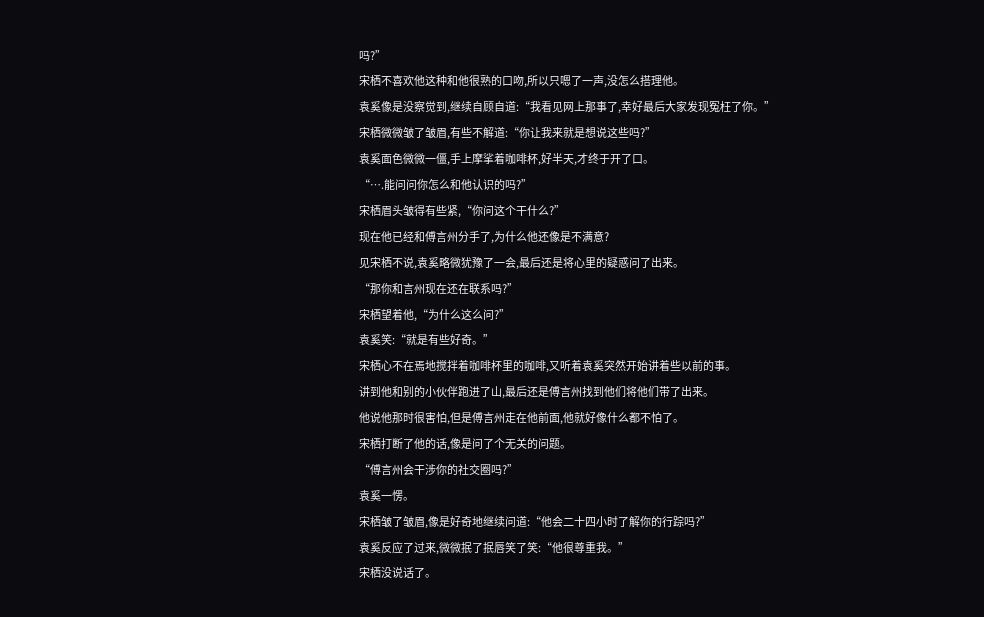吗?”
宋栖不喜欢他这种和他很熟的口吻,所以只嗯了一声,没怎么搭理他。
袁奚像是没察觉到,继续自顾自道:“我看见网上那事了,幸好最后大家发现冤枉了你。”
宋栖微微皱了皱眉,有些不解道:“你让我来就是想说这些吗?”
袁奚面色微微一僵,手上摩挲着咖啡杯,好半天,才终于开了口。
“….能问问你怎么和他认识的吗?”
宋栖眉头皱得有些紧,“你问这个干什么?”
现在他已经和傅言州分手了,为什么他还像是不满意?
见宋栖不说,袁奚略微犹豫了一会,最后还是将心里的疑惑问了出来。
“那你和言州现在还在联系吗?”
宋栖望着他,“为什么这么问?”
袁奚笑:“就是有些好奇。”
宋栖心不在焉地搅拌着咖啡杯里的咖啡,又听着袁奚突然开始讲着些以前的事。
讲到他和别的小伙伴跑进了山,最后还是傅言州找到他们将他们带了出来。
他说他那时很害怕,但是傅言州走在他前面,他就好像什么都不怕了。
宋栖打断了他的话,像是问了个无关的问题。
“傅言州会干涉你的社交圈吗?”
袁奚一愣。
宋栖皱了皱眉,像是好奇地继续问道:“他会二十四小时了解你的行踪吗?”
袁奚反应了过来,微微抿了抿唇笑了笑:“他很尊重我。”
宋栖没说话了。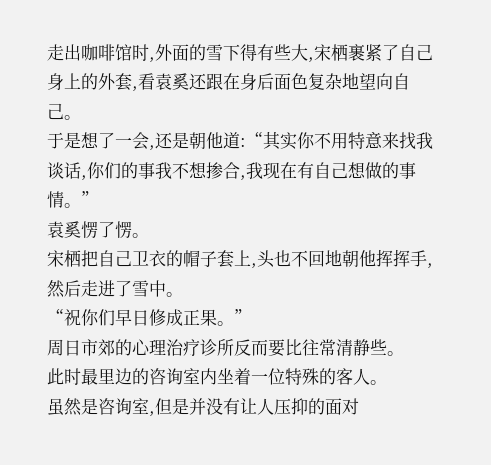走出咖啡馆时,外面的雪下得有些大,宋栖裹紧了自己身上的外套,看袁奚还跟在身后面色复杂地望向自己。
于是想了一会,还是朝他道:“其实你不用特意来找我谈话,你们的事我不想掺合,我现在有自己想做的事情。”
袁奚愣了愣。
宋栖把自己卫衣的帽子套上,头也不回地朝他挥挥手,然后走进了雪中。
“祝你们早日修成正果。”
周日市郊的心理治疗诊所反而要比往常清静些。
此时最里边的咨询室内坐着一位特殊的客人。
虽然是咨询室,但是并没有让人压抑的面对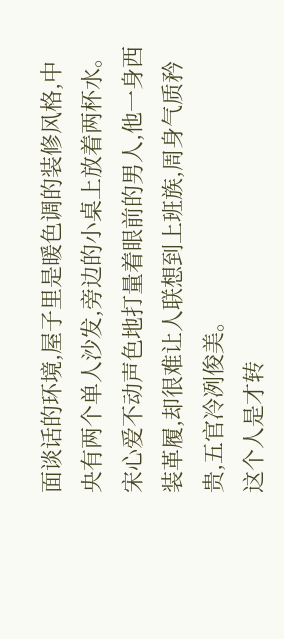面谈话的环境,屋子里是暖色调的装修风格,中央有两个单人沙发,旁边的小桌上放着两杯水。
宋心爱不动声色地打量着眼前的男人,他一身西装革履,却很难让人联想到上班族,周身气质矜贵,五官冷冽俊美。
这个人是才转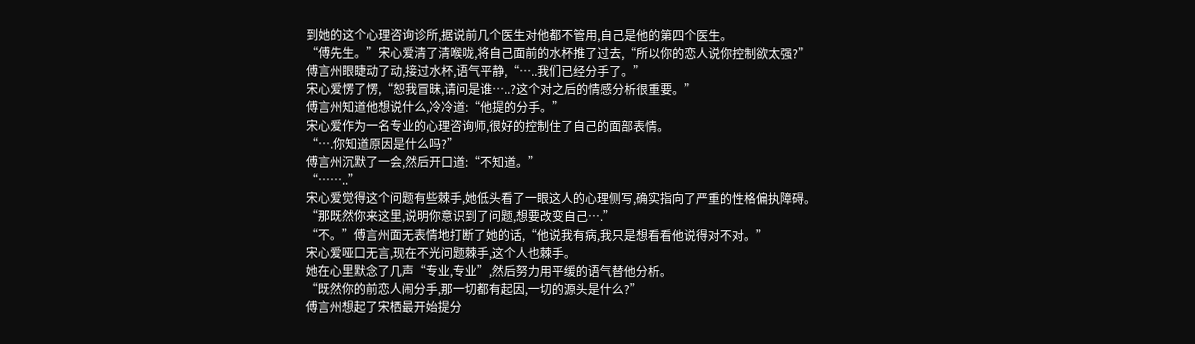到她的这个心理咨询诊所,据说前几个医生对他都不管用,自己是他的第四个医生。
“傅先生。”宋心爱清了清喉咙,将自己面前的水杯推了过去,“所以你的恋人说你控制欲太强?”
傅言州眼睫动了动,接过水杯,语气平静,“…..我们已经分手了。”
宋心爱愣了愣,“恕我冒昧,请问是谁…..?这个对之后的情感分析很重要。”
傅言州知道他想说什么,冷冷道:“他提的分手。”
宋心爱作为一名专业的心理咨询师,很好的控制住了自己的面部表情。
“….你知道原因是什么吗?”
傅言州沉默了一会,然后开口道:“不知道。”
“……..”
宋心爱觉得这个问题有些棘手,她低头看了一眼这人的心理侧写,确实指向了严重的性格偏执障碍。
“那既然你来这里,说明你意识到了问题,想要改变自己….”
“不。”傅言州面无表情地打断了她的话,“他说我有病,我只是想看看他说得对不对。”
宋心爱哑口无言,现在不光问题棘手,这个人也棘手。
她在心里默念了几声“专业,专业”,然后努力用平缓的语气替他分析。
“既然你的前恋人闹分手,那一切都有起因,一切的源头是什么?”
傅言州想起了宋栖最开始提分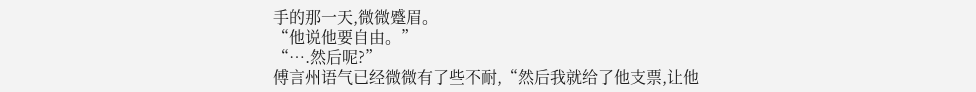手的那一天,微微蹙眉。
“他说他要自由。”
“….然后呢?”
傅言州语气已经微微有了些不耐,“然后我就给了他支票,让他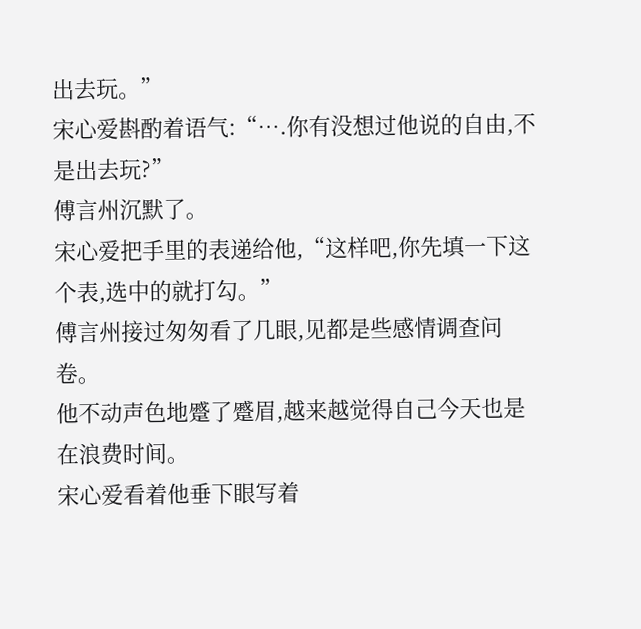出去玩。”
宋心爱斟酌着语气:“….你有没想过他说的自由,不是出去玩?”
傅言州沉默了。
宋心爱把手里的表递给他,“这样吧,你先填一下这个表,选中的就打勾。”
傅言州接过匆匆看了几眼,见都是些感情调查问卷。
他不动声色地蹙了蹙眉,越来越觉得自己今天也是在浪费时间。
宋心爱看着他垂下眼写着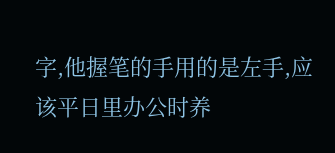字,他握笔的手用的是左手,应该平日里办公时养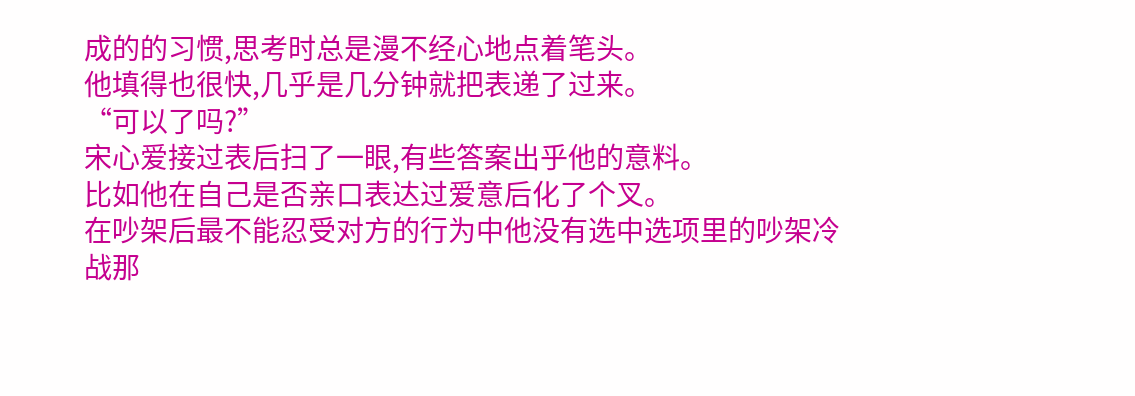成的的习惯,思考时总是漫不经心地点着笔头。
他填得也很快,几乎是几分钟就把表递了过来。
“可以了吗?”
宋心爱接过表后扫了一眼,有些答案出乎他的意料。
比如他在自己是否亲口表达过爱意后化了个叉。
在吵架后最不能忍受对方的行为中他没有选中选项里的吵架冷战那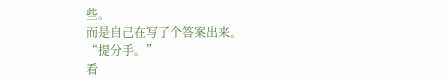些。
而是自己在写了个答案出来。
“提分手。”
看